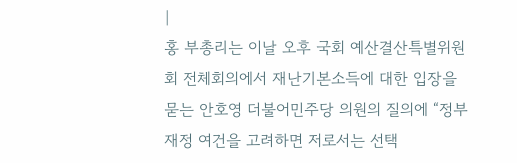|
홍 부총리는 이날 오후 국회 예산결산특별위원회 전체회의에서 재난기본소득에 대한 입장을 묻는 안호영 더불어민주당 의원의 질의에 “정부 재정 여건을 고려하면 저로서는 선택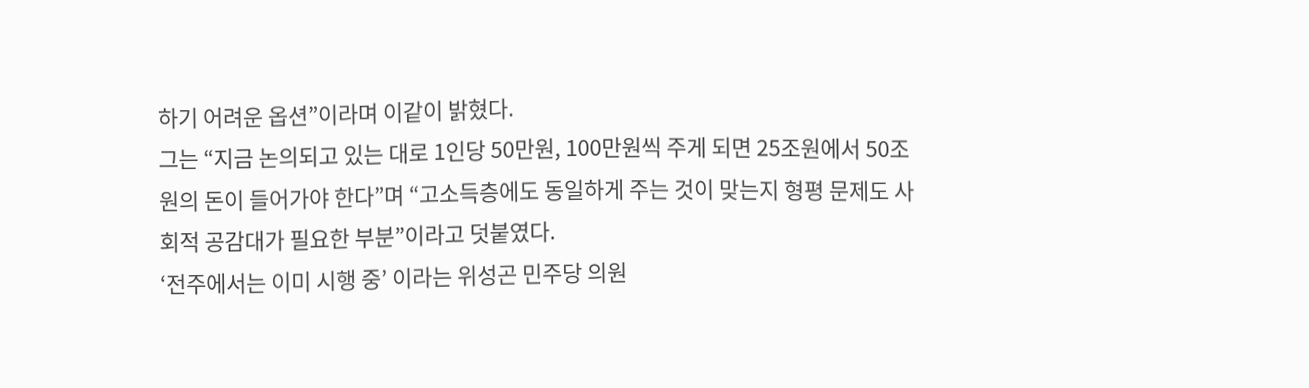하기 어려운 옵션”이라며 이같이 밝혔다.
그는 “지금 논의되고 있는 대로 1인당 50만원, 100만원씩 주게 되면 25조원에서 50조원의 돈이 들어가야 한다”며 “고소득층에도 동일하게 주는 것이 맞는지 형평 문제도 사회적 공감대가 필요한 부분”이라고 덧붙였다.
‘전주에서는 이미 시행 중’ 이라는 위성곤 민주당 의원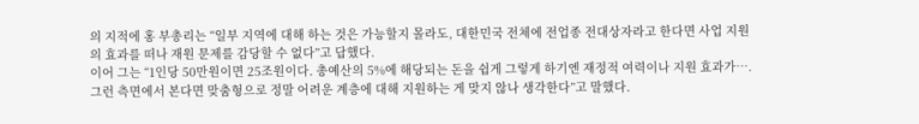의 지적에 홍 부총리는 “일부 지역에 대해 하는 것은 가능할지 몰라도, 대한민국 전체에 전업종 전대상자라고 한다면 사업 지원의 효과를 떠나 재원 문제를 감당할 수 없다”고 답했다.
이어 그는 “1인당 50만원이면 25조원이다. 총예산의 5%에 해당되는 돈을 쉽게 그렇게 하기엔 재정적 여력이나 지원 효과가…. 그런 측면에서 본다면 맞춤형으로 정말 어려운 계층에 대해 지원하는 게 맞지 않나 생각한다”고 말했다.